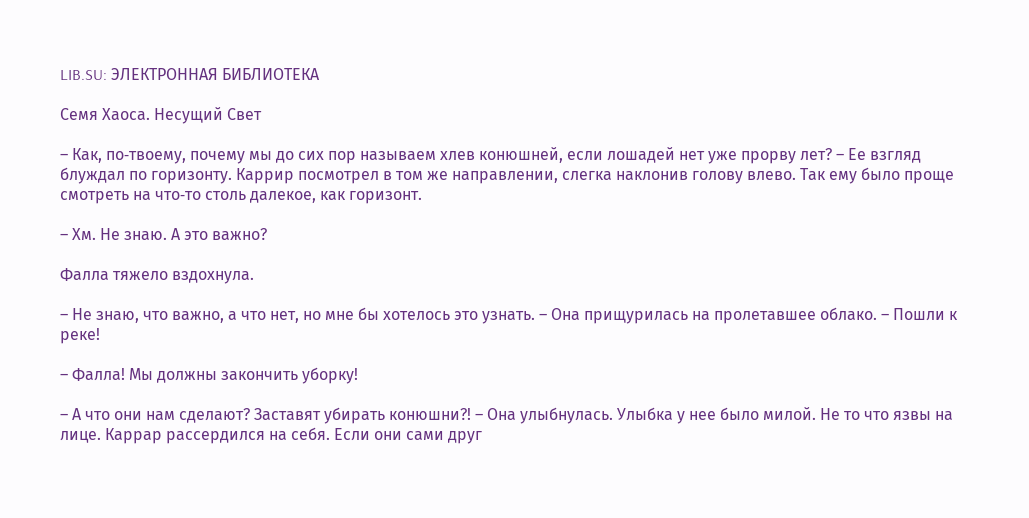LIB.SU: ЭЛЕКТРОННАЯ БИБЛИОТЕКА

Семя Хаоса. Несущий Свет

– Как, по‑твоему, почему мы до сих пор называем хлев конюшней, если лошадей нет уже прорву лет? – Ее взгляд блуждал по горизонту. Каррир посмотрел в том же направлении, слегка наклонив голову влево. Так ему было проще смотреть на что‑то столь далекое, как горизонт.

– Хм. Не знаю. А это важно?

Фалла тяжело вздохнула.

– Не знаю, что важно, а что нет, но мне бы хотелось это узнать. – Она прищурилась на пролетавшее облако. – Пошли к реке!

– Фалла! Мы должны закончить уборку!

– А что они нам сделают? Заставят убирать конюшни?! – Она улыбнулась. Улыбка у нее было милой. Не то что язвы на лице. Каррар рассердился на себя. Если они сами друг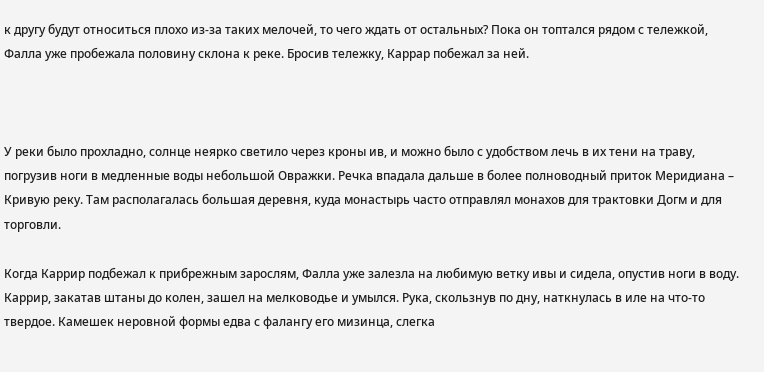к другу будут относиться плохо из‑за таких мелочей, то чего ждать от остальных? Пока он топтался рядом с тележкой, Фалла уже пробежала половину склона к реке. Бросив тележку, Каррар побежал за ней.



У реки было прохладно, солнце неярко светило через кроны ив, и можно было с удобством лечь в их тени на траву, погрузив ноги в медленные воды небольшой Овражки. Речка впадала дальше в более полноводный приток Меридиана – Кривую реку. Там располагалась большая деревня, куда монастырь часто отправлял монахов для трактовки Догм и для торговли.

Когда Каррир подбежал к прибрежным зарослям, Фалла уже залезла на любимую ветку ивы и сидела, опустив ноги в воду. Каррир, закатав штаны до колен, зашел на мелководье и умылся. Рука, скользнув по дну, наткнулась в иле на что‑то твердое. Камешек неровной формы едва с фалангу его мизинца, слегка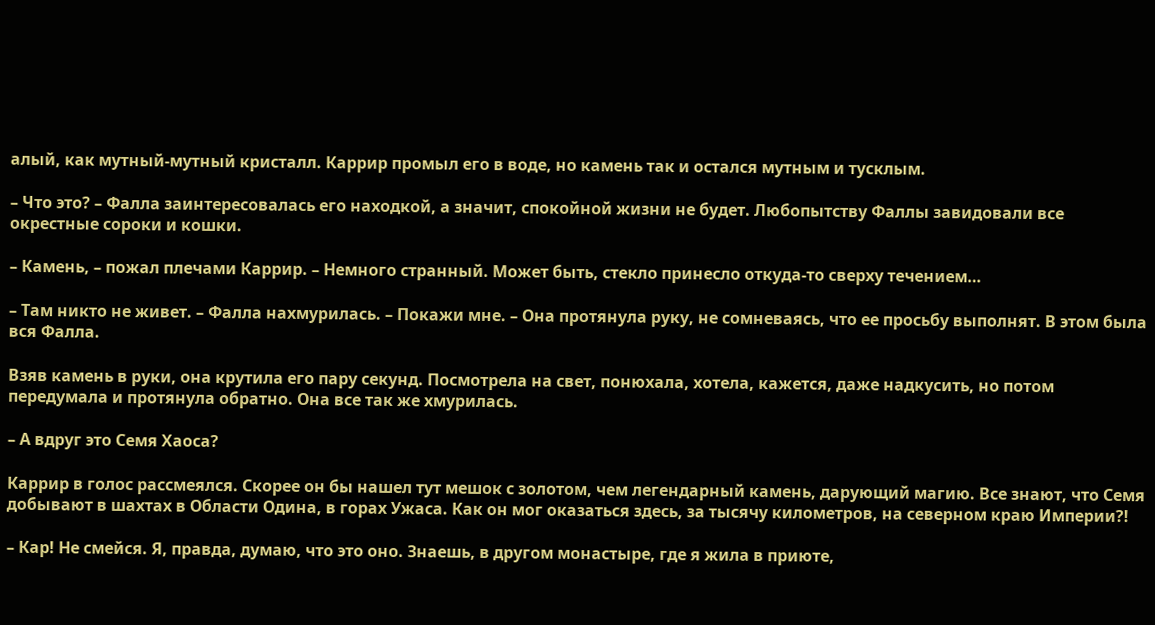алый, как мутный‑мутный кристалл. Каррир промыл его в воде, но камень так и остался мутным и тусклым.

– Что это? – Фалла заинтересовалась его находкой, а значит, спокойной жизни не будет. Любопытству Фаллы завидовали все окрестные сороки и кошки.

– Камень, – пожал плечами Каррир. – Немного странный. Может быть, стекло принесло откуда‑то сверху течением…

– Там никто не живет. – Фалла нахмурилась. – Покажи мне. – Она протянула руку, не сомневаясь, что ее просьбу выполнят. В этом была вся Фалла.

Взяв камень в руки, она крутила его пару секунд. Посмотрела на свет, понюхала, хотела, кажется, даже надкусить, но потом передумала и протянула обратно. Она все так же хмурилась.

– А вдруг это Семя Хаоса?

Каррир в голос рассмеялся. Скорее он бы нашел тут мешок с золотом, чем легендарный камень, дарующий магию. Все знают, что Семя добывают в шахтах в Области Одина, в горах Ужаса. Как он мог оказаться здесь, за тысячу километров, на северном краю Империи?!

– Кар! Не смейся. Я, правда, думаю, что это оно. Знаешь, в другом монастыре, где я жила в приюте,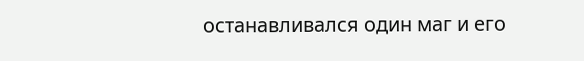останавливался один маг и его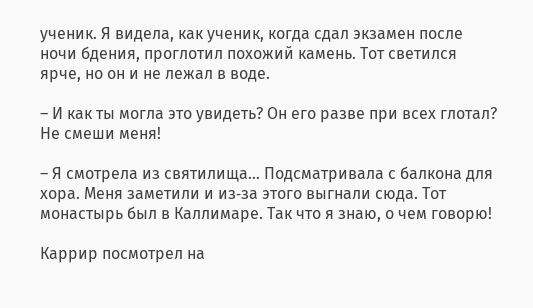ученик. Я видела, как ученик, когда сдал экзамен после ночи бдения, проглотил похожий камень. Тот светился ярче, но он и не лежал в воде.

– И как ты могла это увидеть? Он его разве при всех глотал? Не смеши меня!

– Я смотрела из святилища… Подсматривала с балкона для хора. Меня заметили и из‑за этого выгнали сюда. Тот монастырь был в Каллимаре. Так что я знаю, о чем говорю!

Каррир посмотрел на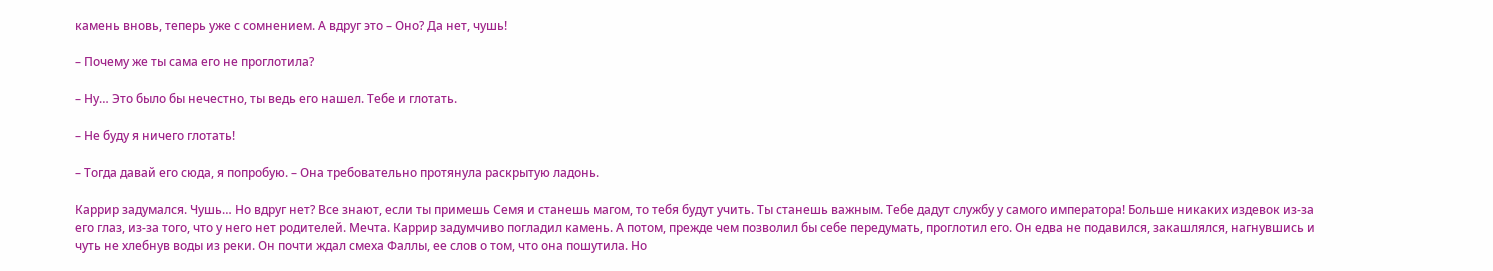камень вновь, теперь уже с сомнением. А вдруг это – Оно? Да нет, чушь!

– Почему же ты сама его не проглотила?

– Ну… Это было бы нечестно, ты ведь его нашел. Тебе и глотать.

– Не буду я ничего глотать!

– Тогда давай его сюда, я попробую. – Она требовательно протянула раскрытую ладонь.

Каррир задумался. Чушь… Но вдруг нет? Все знают, если ты примешь Семя и станешь магом, то тебя будут учить. Ты станешь важным. Тебе дадут службу у самого императора! Больше никаких издевок из‑за его глаз, из‑за того, что у него нет родителей. Мечта. Каррир задумчиво погладил камень. А потом, прежде чем позволил бы себе передумать, проглотил его. Он едва не подавился, закашлялся, нагнувшись и чуть не хлебнув воды из реки. Он почти ждал смеха Фаллы, ее слов о том, что она пошутила. Но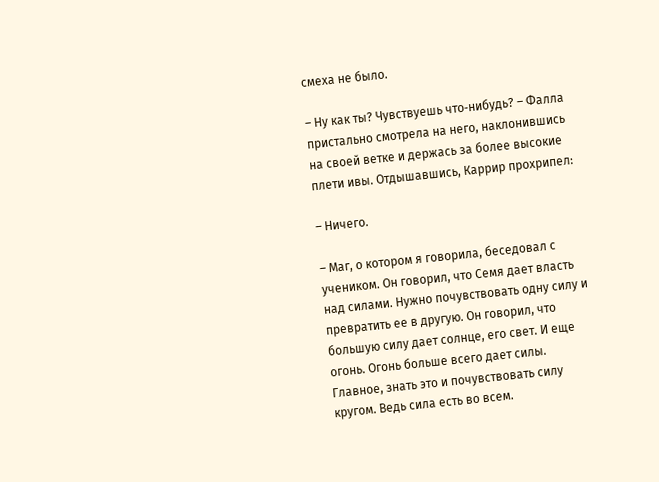смеха не было.

– Ну как ты? Чувствуешь что‑нибудь? – Фалла пристально смотрела на него, наклонившись на своей ветке и держась за более высокие плети ивы. Отдышавшись, Каррир прохрипел:

– Ничего.

– Маг, о котором я говорила, беседовал с учеником. Он говорил, что Семя дает власть над силами. Нужно почувствовать одну силу и превратить ее в другую. Он говорил, что большую силу дает солнце, его свет. И еще огонь. Огонь больше всего дает силы. Главное, знать это и почувствовать силу кругом. Ведь сила есть во всем.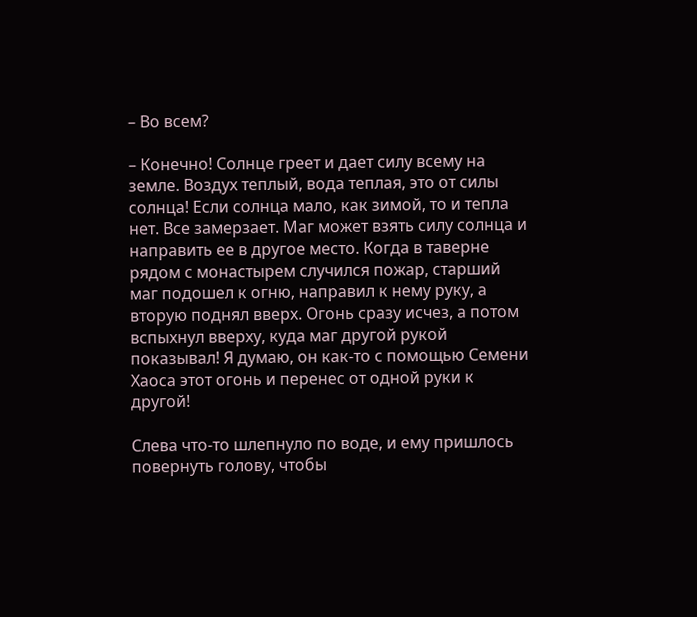– Во всем?

– Конечно! Солнце греет и дает силу всему на земле. Воздух теплый, вода теплая, это от силы солнца! Если солнца мало, как зимой, то и тепла нет. Все замерзает. Маг может взять силу солнца и направить ее в другое место. Когда в таверне рядом с монастырем случился пожар, старший маг подошел к огню, направил к нему руку, а вторую поднял вверх. Огонь сразу исчез, а потом вспыхнул вверху, куда маг другой рукой показывал! Я думаю, он как‑то с помощью Семени Хаоса этот огонь и перенес от одной руки к другой!

Слева что‑то шлепнуло по воде, и ему пришлось повернуть голову, чтобы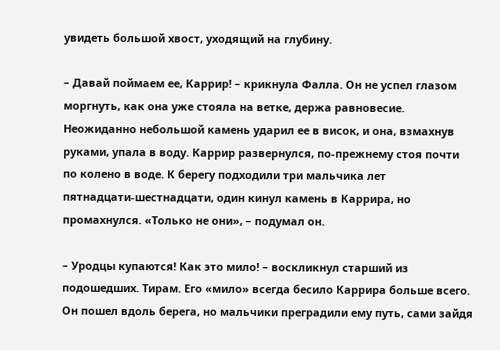увидеть большой хвост, уходящий на глубину.

– Давай поймаем ее, Каррир! – крикнула Фалла. Он не успел глазом моргнуть, как она уже стояла на ветке, держа равновесие. Неожиданно небольшой камень ударил ее в висок, и она, взмахнув руками, упала в воду. Каррир развернулся, по‑прежнему стоя почти по колено в воде. К берегу подходили три мальчика лет пятнадцати‑шестнадцати, один кинул камень в Каррира, но промахнулся. «Только не они», – подумал он.

– Уродцы купаются! Как это мило! – воскликнул старший из подошедших. Тирам. Его «мило» всегда бесило Каррира больше всего. Он пошел вдоль берега, но мальчики преградили ему путь, сами зайдя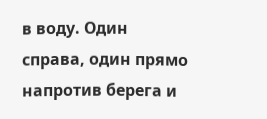в воду. Один справа, один прямо напротив берега и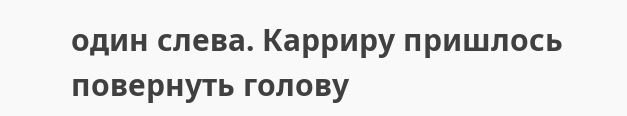один слева. Карриру пришлось повернуть голову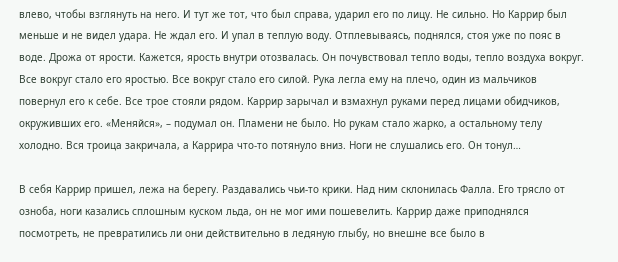влево, чтобы взглянуть на него. И тут же тот, что был справа, ударил его по лицу. Не сильно. Но Каррир был меньше и не видел удара. Не ждал его. И упал в теплую воду. Отплевываясь, поднялся, стоя уже по пояс в воде. Дрожа от ярости. Кажется, ярость внутри отозвалась. Он почувствовал тепло воды, тепло воздуха вокруг. Все вокруг стало его яростью. Все вокруг стало его силой. Рука легла ему на плечо, один из мальчиков повернул его к себе. Все трое стояли рядом. Каррир зарычал и взмахнул руками перед лицами обидчиков, окруживших его. «Меняйся», – подумал он. Пламени не было. Но рукам стало жарко, а остальному телу холодно. Вся троица закричала, а Каррира что‑то потянуло вниз. Ноги не слушались его. Он тонул…

В себя Каррир пришел, лежа на берегу. Раздавались чьи‑то крики. Над ним склонилась Фалла. Его трясло от озноба, ноги казались сплошным куском льда, он не мог ими пошевелить. Каррир даже приподнялся посмотреть, не превратились ли они действительно в ледяную глыбу, но внешне все было в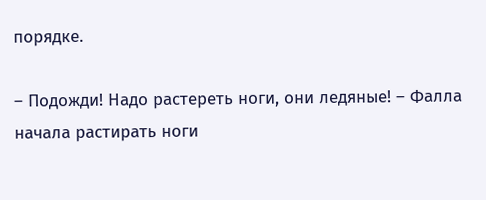порядке.

– Подожди! Надо растереть ноги, они ледяные! – Фалла начала растирать ноги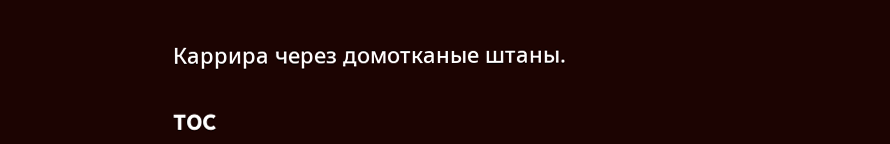Каррира через домотканые штаны.

TOC